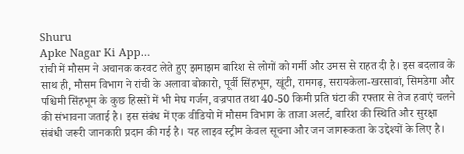Shuru
Apke Nagar Ki App…
रांची में मौसम ने अचानक करवट लेते हुए झमाझम बारिश से लोगों को गर्मी और उमस से राहत दी है। इस बदलाव के साथ ही, मौसम विभाग ने रांची के अलावा बोकारो, पूर्वी सिंहभूम, खूंटी, रामगढ़, सरायकेला-खरसावां, सिमडेगा और पश्चिमी सिंहभूम के कुछ हिस्सों में भी मेघ गर्जन, वज्रपात तथा 40-50 किमी प्रति घंटा की रफ्तार से तेज हवाएं चलने की संभावना जताई है। इस संबंध में एक वीडियो में मौसम विभाग के ताजा अलर्ट, बारिश की स्थिति और सुरक्षा संबंधी जरूरी जानकारी प्रदान की गई है। यह लाइव स्ट्रीम केवल सूचना और जन जागरूकता के उद्देश्यों के लिए है।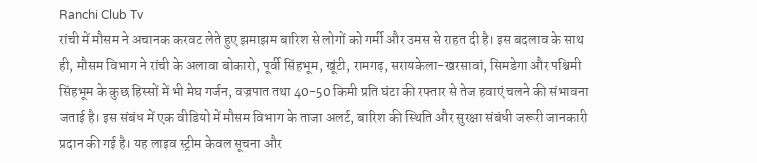Ranchi Club Tv
रांची में मौसम ने अचानक करवट लेते हुए झमाझम बारिश से लोगों को गर्मी और उमस से राहत दी है। इस बदलाव के साथ ही, मौसम विभाग ने रांची के अलावा बोकारो, पूर्वी सिंहभूम, खूंटी, रामगढ़, सरायकेला-खरसावां, सिमडेगा और पश्चिमी सिंहभूम के कुछ हिस्सों में भी मेघ गर्जन, वज्रपात तथा 40-50 किमी प्रति घंटा की रफ्तार से तेज हवाएं चलने की संभावना जताई है। इस संबंध में एक वीडियो में मौसम विभाग के ताजा अलर्ट, बारिश की स्थिति और सुरक्षा संबंधी जरूरी जानकारी प्रदान की गई है। यह लाइव स्ट्रीम केवल सूचना और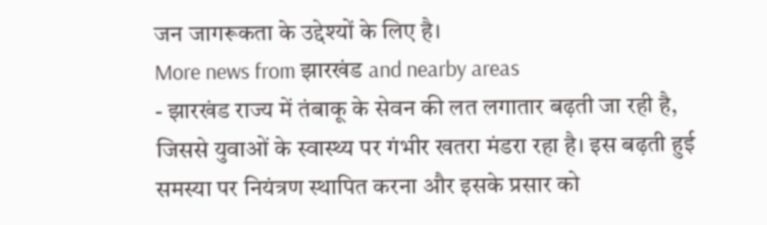जन जागरूकता के उद्देश्यों के लिए है।
More news from झारखंड and nearby areas
- झारखंड राज्य में तंबाकू के सेवन की लत लगातार बढ़ती जा रही है, जिससे युवाओं के स्वास्थ्य पर गंभीर खतरा मंडरा रहा है। इस बढ़ती हुई समस्या पर नियंत्रण स्थापित करना और इसके प्रसार को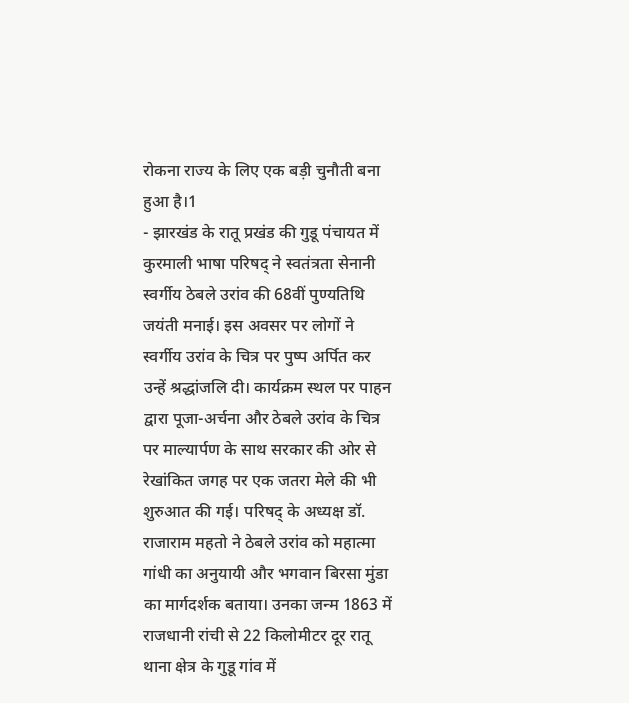रोकना राज्य के लिए एक बड़ी चुनौती बना हुआ है।1
- झारखंड के रातू प्रखंड की गुडू पंचायत में कुरमाली भाषा परिषद् ने स्वतंत्रता सेनानी स्वर्गीय ठेबले उरांव की 68वीं पुण्यतिथि जयंती मनाई। इस अवसर पर लोगों ने स्वर्गीय उरांव के चित्र पर पुष्प अर्पित कर उन्हें श्रद्धांजलि दी। कार्यक्रम स्थल पर पाहन द्वारा पूजा-अर्चना और ठेबले उरांव के चित्र पर माल्यार्पण के साथ सरकार की ओर से रेखांकित जगह पर एक जतरा मेले की भी शुरुआत की गई। परिषद् के अध्यक्ष डॉ. राजाराम महतो ने ठेबले उरांव को महात्मा गांधी का अनुयायी और भगवान बिरसा मुंडा का मार्गदर्शक बताया। उनका जन्म 1863 में राजधानी रांची से 22 किलोमीटर दूर रातू थाना क्षेत्र के गुडू गांव में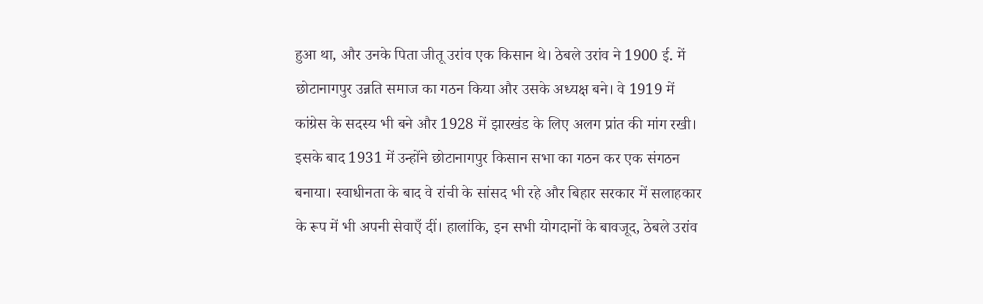हुआ था, और उनके पिता जीतू उरांव एक किसान थे। ठेबले उरांव ने 1900 ई. में छोटानागपुर उन्नति समाज का गठन किया और उसके अध्यक्ष बने। वे 1919 में कांग्रेस के सदस्य भी बने और 1928 में झारखंड के लिए अलग प्रांत की मांग रखी। इसके बाद 1931 में उन्होंने छोटानागपुर किसान सभा का गठन कर एक संगठन बनाया। स्वाधीनता के बाद वे रांची के सांसद भी रहे और बिहार सरकार में सलाहकार के रूप में भी अपनी सेवाएँ दीं। हालांकि, इन सभी योगदानों के बावजूद, ठेबले उरांव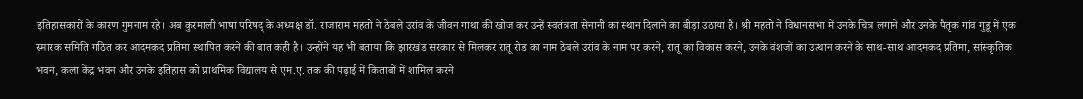इतिहासकारों के कारण गुमनाम रहे। अब कुरमाली भाषा परिषद् के अध्यक्ष डॉ. राजाराम महतो ने ठेबले उरांव के जीवन गाथा की खोज कर उन्हें स्वतंत्रता सेनानी का स्थान दिलाने का बीड़ा उठाया है। श्री महतो ने विधानसभा में उनके चित्र लगाने और उनके पैतृक गांव गुडू में एक स्मारक समिति गठित कर आदमकद प्रतिमा स्थापित करने की बात कही है। उन्होंने यह भी बताया कि झारखंड सरकार से मिलकर रातू रोड का नाम ठेबले उरांव के नाम पर करने, रातू का विकास करने, उनके वंशजों का उत्थान करने के साथ-साथ आदमकद प्रतिमा, सांस्कृतिक भवन, कला केंद्र भवन और उनके इतिहास को प्राथमिक विद्यालय से एम.ए. तक की पढ़ाई में किताबों में शामिल करने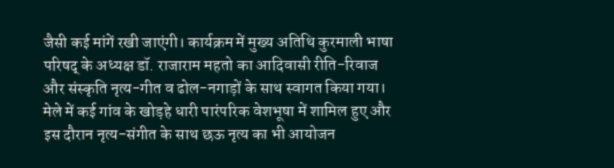जैसी कई मांगें रखी जाएंगी। कार्यक्रम में मुख्य अतिथि कुरमाली भाषा परिषद् के अध्यक्ष डॉ. राजाराम महतो का आदिवासी रीति-रिवाज और संस्कृति नृत्य-गीत व ढोल-नगाड़ों के साथ स्वागत किया गया। मेले में कई गांव के खोड़हे धारी पारंपरिक वेशभूषा में शामिल हुए और इस दौरान नृत्य-संगीत के साथ छऊ नृत्य का भी आयोजन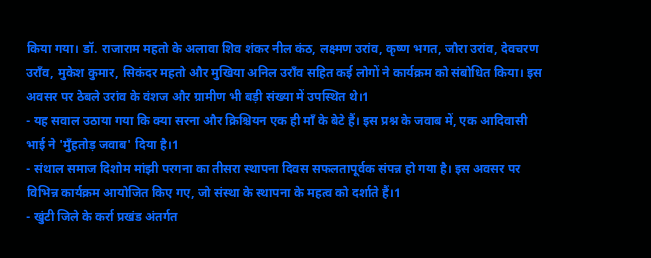किया गया। डॉ. राजाराम महतो के अलावा शिव शंकर नील कंठ, लक्ष्मण उरांव, कृष्ण भगत, जौरा उरांव, देवचरण उराँव, मुकेश कुमार, सिकंदर महतो और मुखिया अनिल उराँव सहित कई लोगों ने कार्यक्रम को संबोधित किया। इस अवसर पर ठेबले उरांव के वंशज और ग्रामीण भी बड़ी संख्या में उपस्थित थे।1
- यह सवाल उठाया गया कि क्या सरना और क्रिश्चियन एक ही माँ के बेटे हैं। इस प्रश्न के जवाब में, एक आदिवासी भाई ने 'मुँहतोड़ जवाब' दिया है।1
- संथाल समाज दिशोम मांझी परगना का तीसरा स्थापना दिवस सफलतापूर्वक संपन्न हो गया है। इस अवसर पर विभिन्न कार्यक्रम आयोजित किए गए, जो संस्था के स्थापना के महत्व को दर्शाते हैं।1
- खुंटी जिले के कर्रा प्रखंड अंतर्गत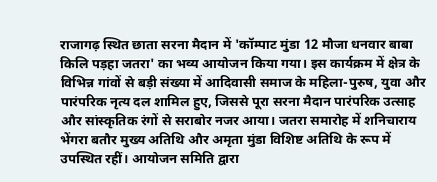राजागढ़ स्थित छाता सरना मैदान में 'कॉम्पाट मुंडा 12 मौजा धनवार बाबा किलि पड़हा जतरा' का भव्य आयोजन किया गया। इस कार्यक्रम में क्षेत्र के विभिन्न गांवों से बड़ी संख्या में आदिवासी समाज के महिला-पुरुष, युवा और पारंपरिक नृत्य दल शामिल हुए, जिससे पूरा सरना मैदान पारंपरिक उत्साह और सांस्कृतिक रंगों से सराबोर नजर आया। जतरा समारोह में शनिचाराय भेंगरा बतौर मुख्य अतिथि और अमृता मुंडा विशिष्ट अतिथि के रूप में उपस्थित रहीं। आयोजन समिति द्वारा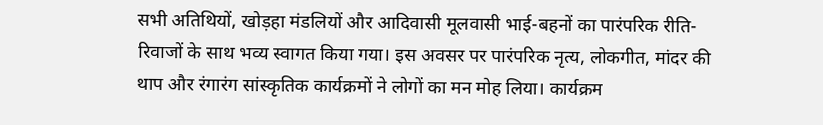सभी अतिथियों, खोड़हा मंडलियों और आदिवासी मूलवासी भाई-बहनों का पारंपरिक रीति-रिवाजों के साथ भव्य स्वागत किया गया। इस अवसर पर पारंपरिक नृत्य, लोकगीत, मांदर की थाप और रंगारंग सांस्कृतिक कार्यक्रमों ने लोगों का मन मोह लिया। कार्यक्रम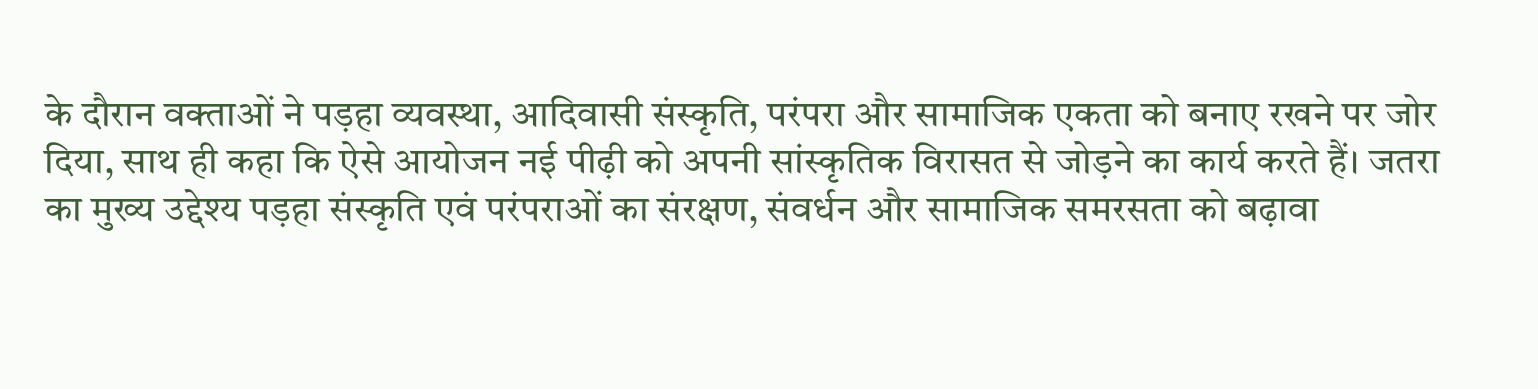के दौरान वक्ताओं ने पड़हा व्यवस्था, आदिवासी संस्कृति, परंपरा और सामाजिक एकता को बनाए रखने पर जोर दिया, साथ ही कहा कि ऐसे आयोजन नई पीढ़ी को अपनी सांस्कृतिक विरासत से जोड़ने का कार्य करते हैं। जतरा का मुख्य उद्देश्य पड़हा संस्कृति एवं परंपराओं का संरक्षण, संवर्धन और सामाजिक समरसता को बढ़ावा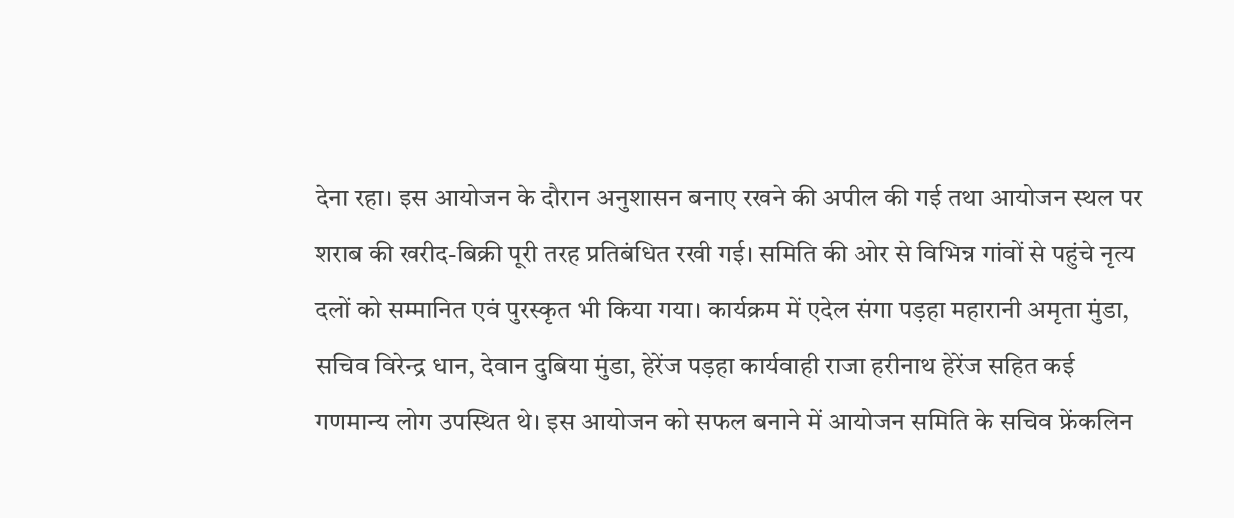देना रहा। इस आयोजन के दौरान अनुशासन बनाए रखने की अपील की गई तथा आयोजन स्थल पर शराब की खरीद-बिक्री पूरी तरह प्रतिबंधित रखी गई। समिति की ओर से विभिन्न गांवों से पहुंचे नृत्य दलों को सम्मानित एवं पुरस्कृत भी किया गया। कार्यक्रम में एदेल संगा पड़हा महारानी अमृता मुंडा, सचिव विरेन्द्र धान, देवान दुबिया मुंडा, हेरेंज पड़हा कार्यवाही राजा हरीनाथ हेरेंज सहित कई गणमान्य लोग उपस्थित थे। इस आयोजन को सफल बनाने में आयोजन समिति के सचिव फ्रेंकलिन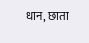धान, छाता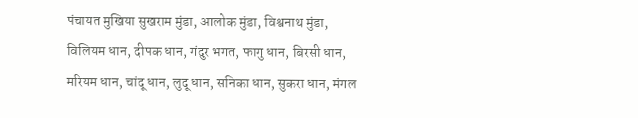पंचायत मुखिया सुखराम मुंडा, आलोक मुंडा, विश्वनाथ मुंडा, विलियम धान, दीपक धान, गंदुर भगत, फागु धान, बिरसी धान, मरियम धान, चांदू धान, लुदू धान, सनिका धान, सुकरा धान, मंगल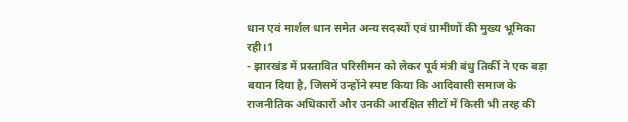धान एवं मार्शल धान समेत अन्य सदस्यों एवं ग्रामीणों की मुख्य भूमिका रही।1
- झारखंड में प्रस्तावित परिसीमन को लेकर पूर्व मंत्री बंधु तिर्की ने एक बड़ा बयान दिया है, जिसमें उन्होंने स्पष्ट किया कि आदिवासी समाज के राजनीतिक अधिकारों और उनकी आरक्षित सीटों में किसी भी तरह की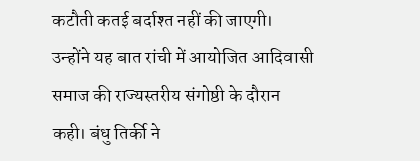कटौती कतई बर्दाश्त नहीं की जाएगी। उन्होंने यह बात रांची में आयोजित आदिवासी समाज की राज्यस्तरीय संगोष्ठी के दौरान कही। बंधु तिर्की ने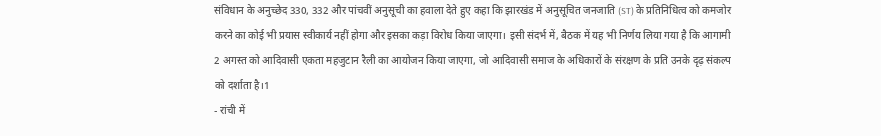संविधान के अनुच्छेद 330, 332 और पांचवीं अनुसूची का हवाला देते हुए कहा कि झारखंड में अनुसूचित जनजाति (ST) के प्रतिनिधित्व को कमजोर करने का कोई भी प्रयास स्वीकार्य नहीं होगा और इसका कड़ा विरोध किया जाएगा। इसी संदर्भ में, बैठक में यह भी निर्णय लिया गया है कि आगामी 2 अगस्त को आदिवासी एकता महजुटान रैली का आयोजन किया जाएगा, जो आदिवासी समाज के अधिकारों के संरक्षण के प्रति उनके दृढ़ संकल्प को दर्शाता है।1
- रांची में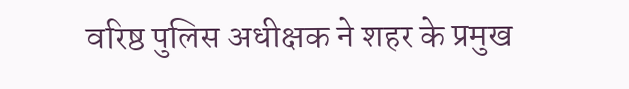वरिष्ठ पुलिस अधीक्षक ने शहर के प्रमुख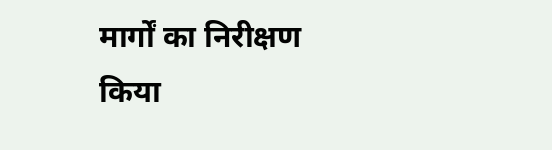मार्गों का निरीक्षण किया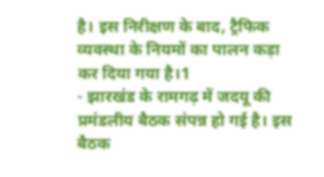है। इस निरीक्षण के बाद, ट्रैफिक व्यवस्था के नियमों का पालन कड़ा कर दिया गया है।1
- झारखंड के रामगढ़ में जदयू की प्रमंडलीय बैठक संपन्न हो गई है। इस बैठक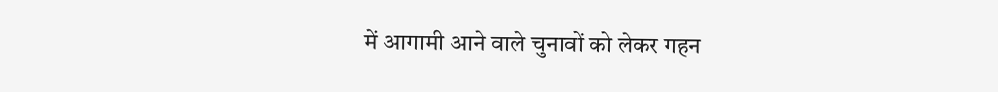में आगामी आने वाले चुनावों को लेकर गहन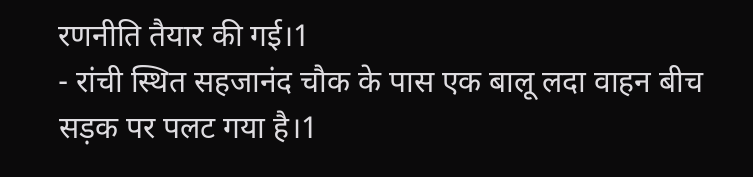रणनीति तैयार की गई।1
- रांची स्थित सहजानंद चौक के पास एक बालू लदा वाहन बीच सड़क पर पलट गया है।1